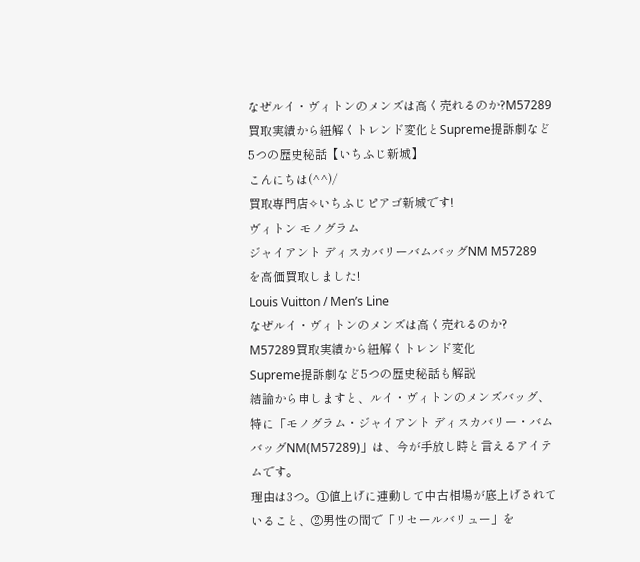なぜルイ・ヴィトンのメンズは高く売れるのか?M57289買取実績から紐解くトレンド変化とSupreme提訴劇など5つの歴史秘話【いちふじ新城】
こんにちは(^^)/
買取専門店✧いちふじピアゴ新城です!
ヴィトン モノグラム
ジャイアント ディスカバリーバムバッグNM M57289
を高価買取しました!
Louis Vuitton / Men’s Line
なぜルイ・ヴィトンのメンズは高く売れるのか?
M57289買取実績から紐解くトレンド変化
Supreme提訴劇など5つの歴史秘話も解説
結論から申しますと、ルイ・ヴィトンのメンズバッグ、特に「モノグラム・ジャイアント ディスカバリー・バムバッグNM(M57289)」は、今が手放し時と言えるアイテムです。
理由は3つ。①値上げに連動して中古相場が底上げされていること、②男性の間で「リセールバリュー」を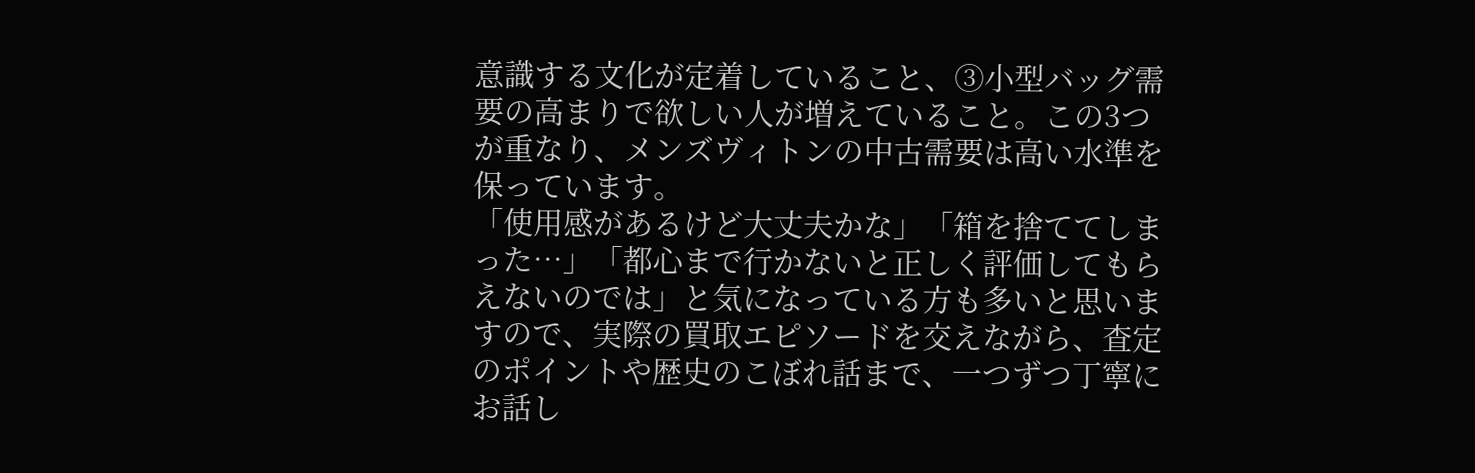意識する文化が定着していること、③小型バッグ需要の高まりで欲しい人が増えていること。この3つが重なり、メンズヴィトンの中古需要は高い水準を保っています。
「使用感があるけど大丈夫かな」「箱を捨ててしまった…」「都心まで行かないと正しく評価してもらえないのでは」と気になっている方も多いと思いますので、実際の買取エピソードを交えながら、査定のポイントや歴史のこぼれ話まで、一つずつ丁寧にお話し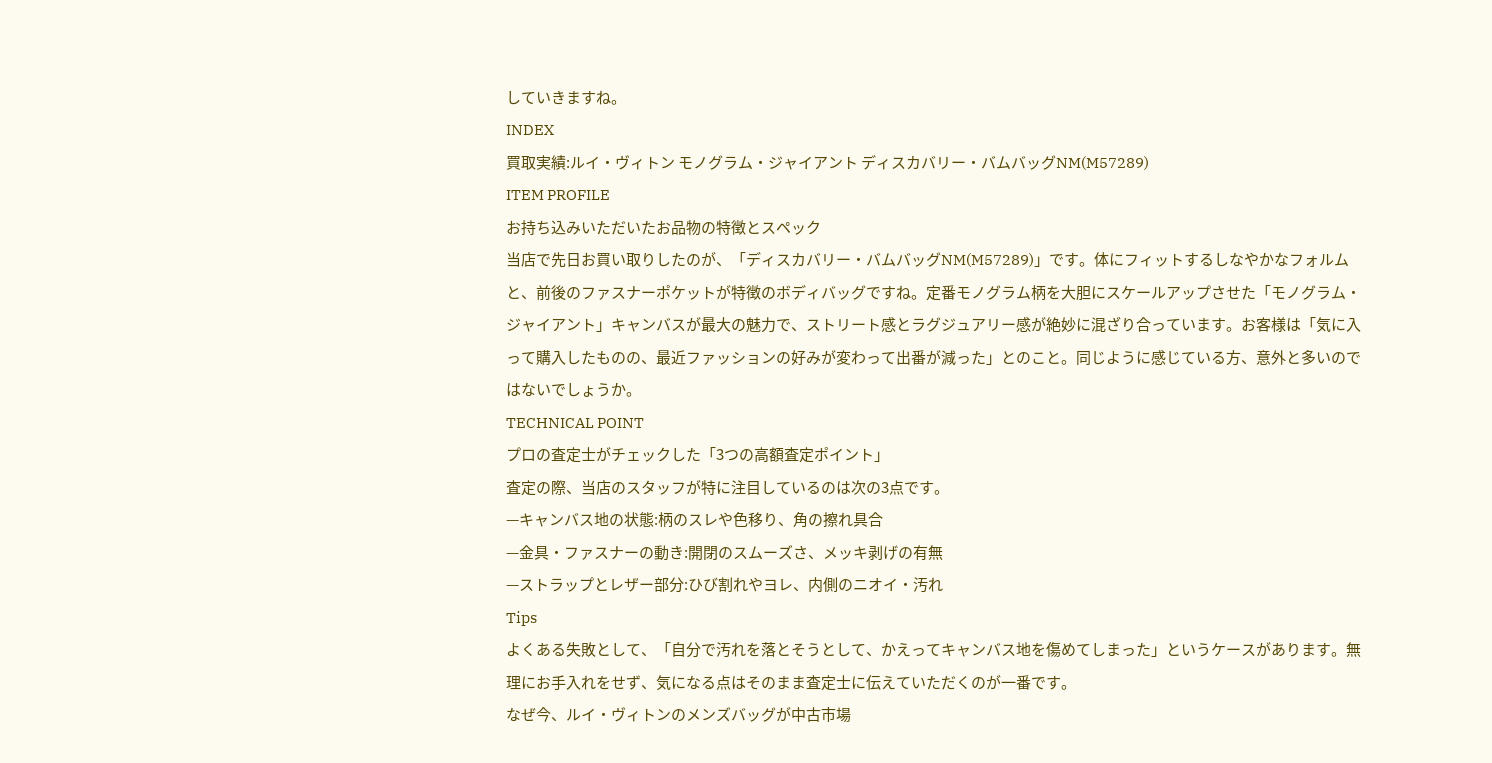していきますね。
INDEX
買取実績:ルイ・ヴィトン モノグラム・ジャイアント ディスカバリー・バムバッグNM(M57289)
ITEM PROFILE
お持ち込みいただいたお品物の特徴とスペック
当店で先日お買い取りしたのが、「ディスカバリー・バムバッグNM(M57289)」です。体にフィットするしなやかなフォルムと、前後のファスナーポケットが特徴のボディバッグですね。定番モノグラム柄を大胆にスケールアップさせた「モノグラム・ジャイアント」キャンバスが最大の魅力で、ストリート感とラグジュアリー感が絶妙に混ざり合っています。お客様は「気に入って購入したものの、最近ファッションの好みが変わって出番が減った」とのこと。同じように感じている方、意外と多いのではないでしょうか。
TECHNICAL POINT
プロの査定士がチェックした「3つの高額査定ポイント」
査定の際、当店のスタッフが特に注目しているのは次の3点です。
—キャンバス地の状態:柄のスレや色移り、角の擦れ具合
—金具・ファスナーの動き:開閉のスムーズさ、メッキ剥げの有無
—ストラップとレザー部分:ひび割れやヨレ、内側のニオイ・汚れ
Tips
よくある失敗として、「自分で汚れを落とそうとして、かえってキャンバス地を傷めてしまった」というケースがあります。無理にお手入れをせず、気になる点はそのまま査定士に伝えていただくのが一番です。
なぜ今、ルイ・ヴィトンのメンズバッグが中古市場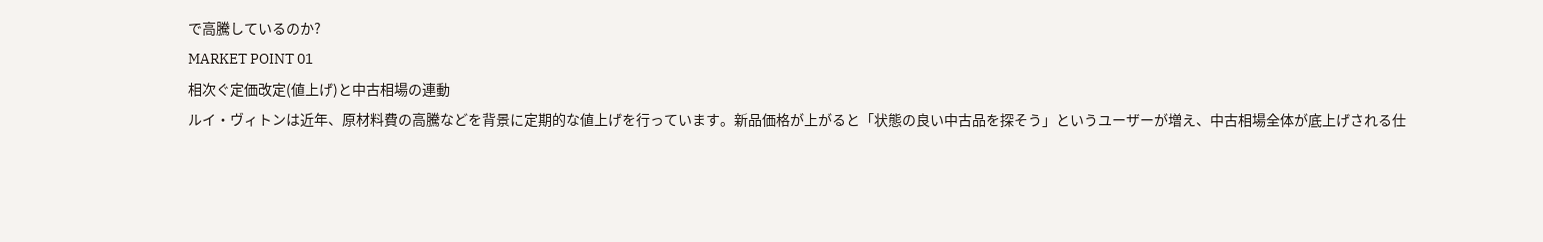で高騰しているのか?
MARKET POINT 01
相次ぐ定価改定(値上げ)と中古相場の連動
ルイ・ヴィトンは近年、原材料費の高騰などを背景に定期的な値上げを行っています。新品価格が上がると「状態の良い中古品を探そう」というユーザーが増え、中古相場全体が底上げされる仕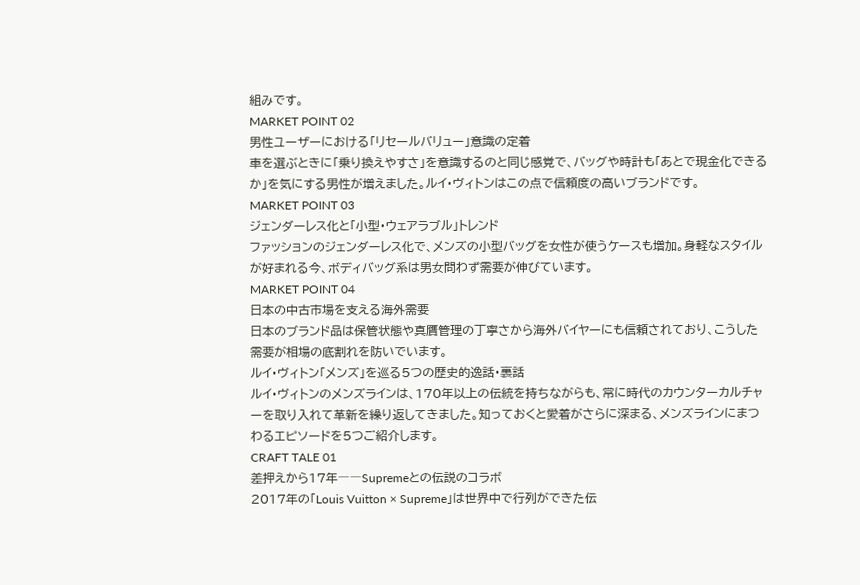組みです。
MARKET POINT 02
男性ユーザーにおける「リセールバリュー」意識の定着
車を選ぶときに「乗り換えやすさ」を意識するのと同じ感覚で、バッグや時計も「あとで現金化できるか」を気にする男性が増えました。ルイ・ヴィトンはこの点で信頼度の高いブランドです。
MARKET POINT 03
ジェンダーレス化と「小型・ウェアラブル」トレンド
ファッションのジェンダーレス化で、メンズの小型バッグを女性が使うケースも増加。身軽なスタイルが好まれる今、ボディバッグ系は男女問わず需要が伸びています。
MARKET POINT 04
日本の中古市場を支える海外需要
日本のブランド品は保管状態や真贋管理の丁寧さから海外バイヤーにも信頼されており、こうした需要が相場の底割れを防いでいます。
ルイ・ヴィトン「メンズ」を巡る5つの歴史的逸話・裏話
ルイ・ヴィトンのメンズラインは、170年以上の伝統を持ちながらも、常に時代のカウンターカルチャーを取り入れて革新を繰り返してきました。知っておくと愛着がさらに深まる、メンズラインにまつわるエピソードを5つご紹介します。
CRAFT TALE 01
差押えから17年――Supremeとの伝説のコラボ
2017年の「Louis Vuitton × Supreme」は世界中で行列ができた伝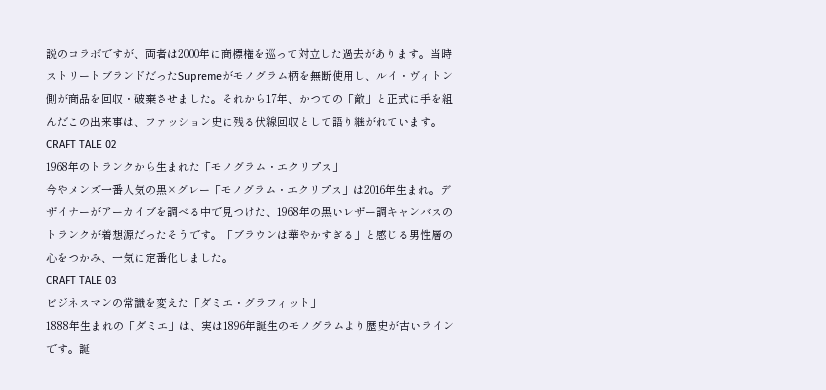説のコラボですが、両者は2000年に商標権を巡って対立した過去があります。当時ストリートブランドだったSupremeがモノグラム柄を無断使用し、ルイ・ヴィトン側が商品を回収・破棄させました。それから17年、かつての「敵」と正式に手を組んだこの出来事は、ファッション史に残る伏線回収として語り継がれています。
CRAFT TALE 02
1968年のトランクから生まれた「モノグラム・エクリプス」
今やメンズ一番人気の黒×グレー「モノグラム・エクリプス」は2016年生まれ。デザイナーがアーカイブを調べる中で見つけた、1968年の黒いレザー調キャンバスのトランクが着想源だったそうです。「ブラウンは華やかすぎる」と感じる男性層の心をつかみ、一気に定番化しました。
CRAFT TALE 03
ビジネスマンの常識を変えた「ダミエ・グラフィット」
1888年生まれの「ダミエ」は、実は1896年誕生のモノグラムより歴史が古いラインです。誕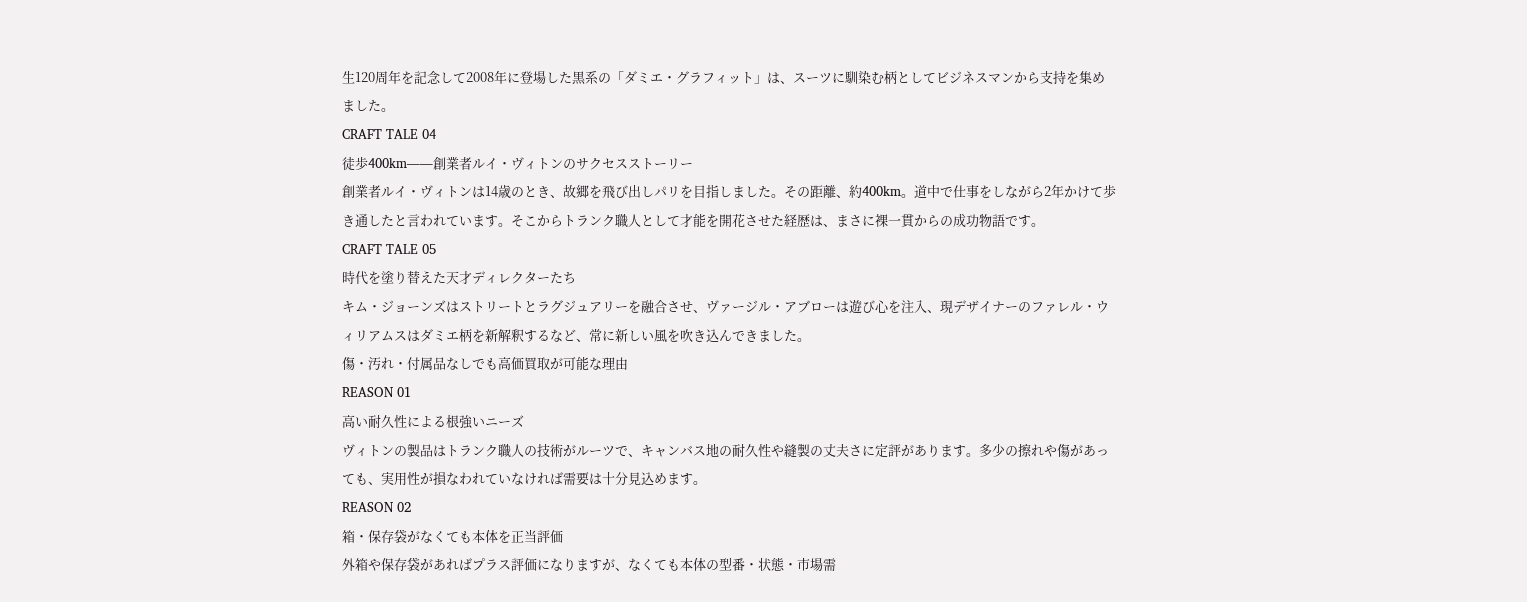生120周年を記念して2008年に登場した黒系の「ダミエ・グラフィット」は、スーツに馴染む柄としてビジネスマンから支持を集めました。
CRAFT TALE 04
徒歩400km――創業者ルイ・ヴィトンのサクセスストーリー
創業者ルイ・ヴィトンは14歳のとき、故郷を飛び出しパリを目指しました。その距離、約400km。道中で仕事をしながら2年かけて歩き通したと言われています。そこからトランク職人として才能を開花させた経歴は、まさに裸一貫からの成功物語です。
CRAFT TALE 05
時代を塗り替えた天才ディレクターたち
キム・ジョーンズはストリートとラグジュアリーを融合させ、ヴァージル・アブローは遊び心を注入、現デザイナーのファレル・ウィリアムスはダミエ柄を新解釈するなど、常に新しい風を吹き込んできました。
傷・汚れ・付属品なしでも高価買取が可能な理由
REASON 01
高い耐久性による根強いニーズ
ヴィトンの製品はトランク職人の技術がルーツで、キャンバス地の耐久性や縫製の丈夫さに定評があります。多少の擦れや傷があっても、実用性が損なわれていなければ需要は十分見込めます。
REASON 02
箱・保存袋がなくても本体を正当評価
外箱や保存袋があればプラス評価になりますが、なくても本体の型番・状態・市場需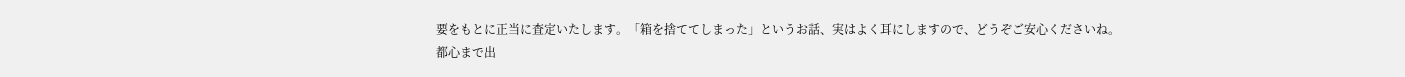要をもとに正当に査定いたします。「箱を捨ててしまった」というお話、実はよく耳にしますので、どうぞご安心くださいね。
都心まで出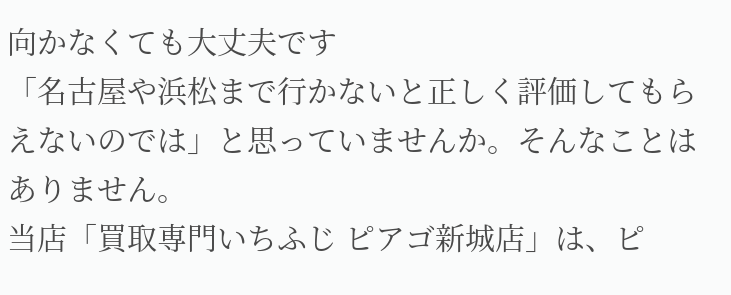向かなくても大丈夫です
「名古屋や浜松まで行かないと正しく評価してもらえないのでは」と思っていませんか。そんなことはありません。
当店「買取専門いちふじ ピアゴ新城店」は、ピ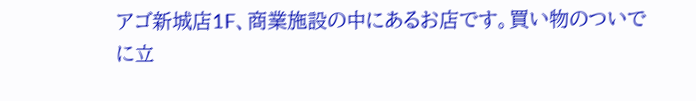アゴ新城店1F、商業施設の中にあるお店です。買い物のついでに立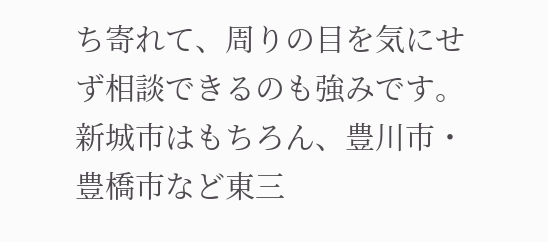ち寄れて、周りの目を気にせず相談できるのも強みです。新城市はもちろん、豊川市・豊橋市など東三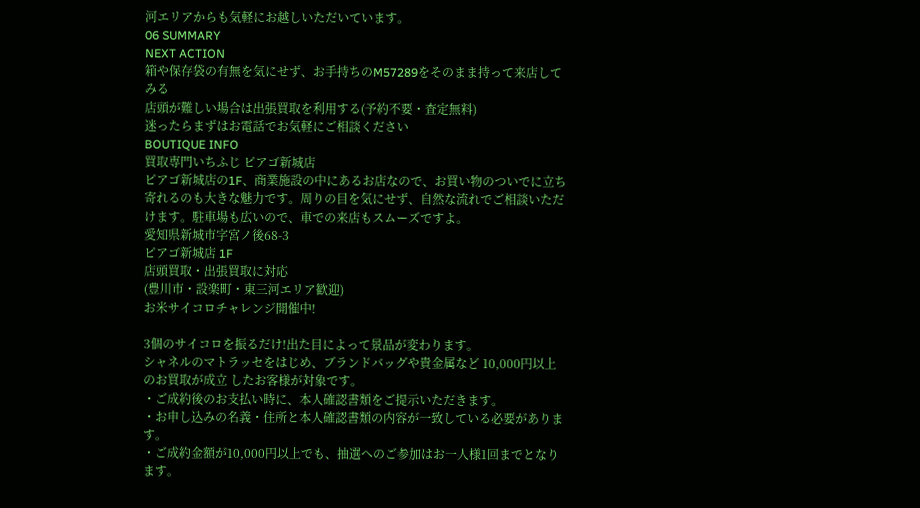河エリアからも気軽にお越しいただいています。
06 SUMMARY
NEXT ACTION
箱や保存袋の有無を気にせず、お手持ちのM57289をそのまま持って来店してみる
店頭が難しい場合は出張買取を利用する(予約不要・査定無料)
迷ったらまずはお電話でお気軽にご相談ください
BOUTIQUE INFO
買取専門いちふじ ピアゴ新城店
ピアゴ新城店の1F、商業施設の中にあるお店なので、お買い物のついでに立ち寄れるのも大きな魅力です。周りの目を気にせず、自然な流れでご相談いただけます。駐車場も広いので、車での来店もスムーズですよ。
愛知県新城市字宮ノ後68-3
ピアゴ新城店 1F
店頭買取・出張買取に対応
(豊川市・設楽町・東三河エリア歓迎)
お米サイコロチャレンジ開催中!

3個のサイコロを振るだけ!出た目によって景品が変わります。
シャネルのマトラッセをはじめ、ブランドバッグや貴金属など 10,000円以上のお買取が成立 したお客様が対象です。
・ご成約後のお支払い時に、本人確認書類をご提示いただきます。
・お申し込みの名義・住所と本人確認書類の内容が一致している必要があります。
・ご成約金額が10,000円以上でも、抽選へのご参加はお一人様1回までとなります。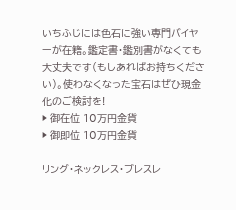いちふじには色石に強い専門バイヤーが在籍。鑑定書・鑑別書がなくても大丈夫です(もしあればお持ちください)。使わなくなった宝石はぜひ現金化のご検討を!
▶ 御在位 10万円金貨
▶ 御即位 10万円金貨

リング・ネックレス・ブレスレ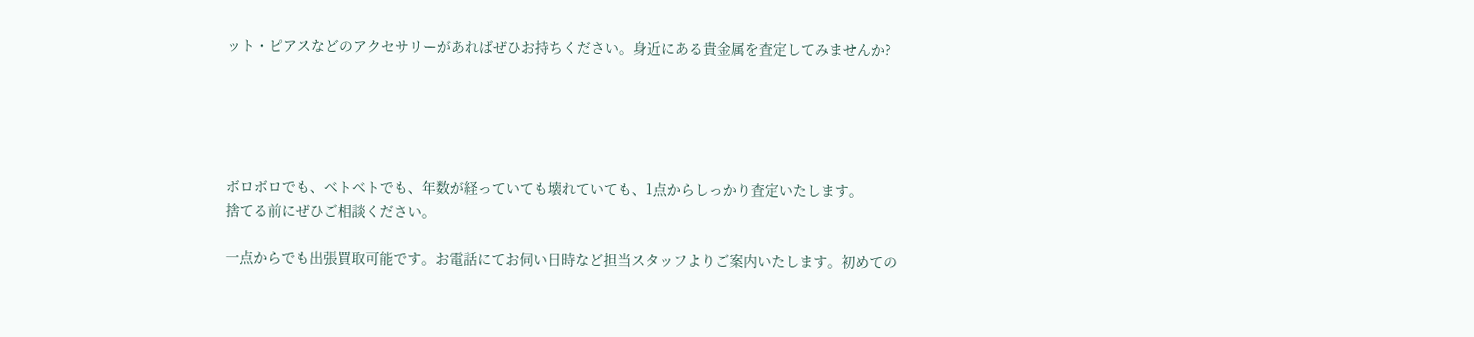ット・ピアスなどのアクセサリーがあればぜひお持ちください。身近にある貴金属を査定してみませんか?





ボロボロでも、ベトベトでも、年数が経っていても壊れていても、1点からしっかり査定いたします。
捨てる前にぜひご相談ください。

一点からでも出張買取可能です。お電話にてお伺い日時など担当スタッフよりご案内いたします。初めての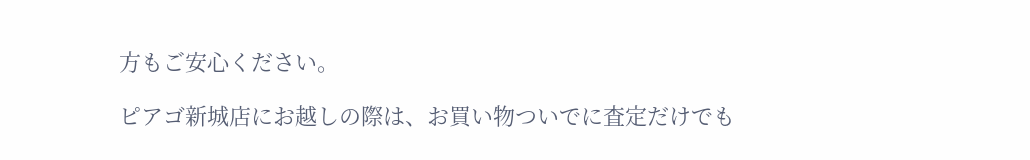方もご安心ください。

ピアゴ新城店にお越しの際は、お買い物ついでに査定だけでも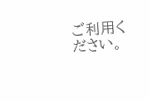ご利用ください。